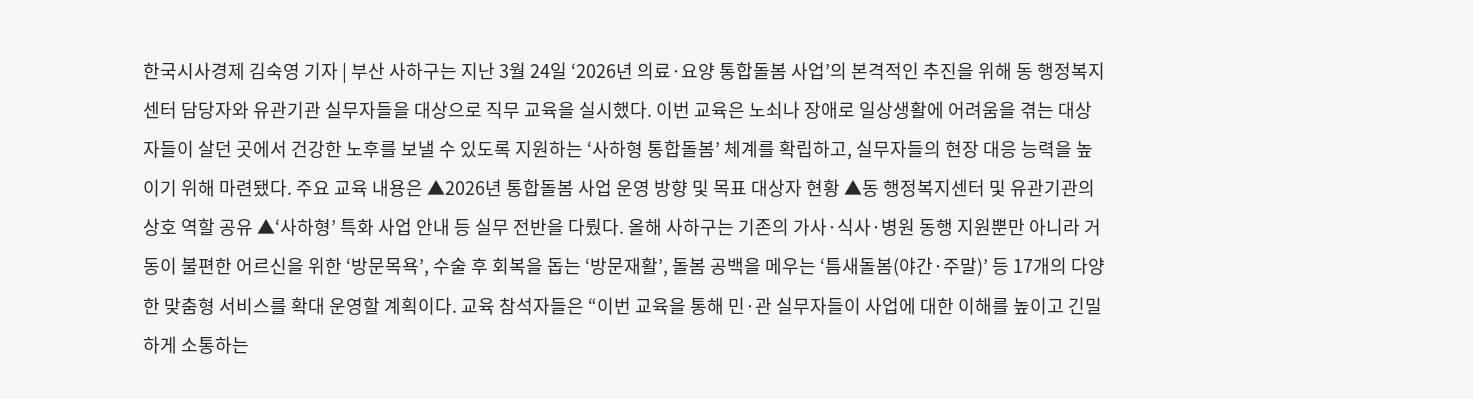한국시사경제 김숙영 기자 | 부산 사하구는 지난 3월 24일 ‘2026년 의료·요양 통합돌봄 사업’의 본격적인 추진을 위해 동 행정복지센터 담당자와 유관기관 실무자들을 대상으로 직무 교육을 실시했다. 이번 교육은 노쇠나 장애로 일상생활에 어려움을 겪는 대상자들이 살던 곳에서 건강한 노후를 보낼 수 있도록 지원하는 ‘사하형 통합돌봄’ 체계를 확립하고, 실무자들의 현장 대응 능력을 높이기 위해 마련됐다. 주요 교육 내용은 ▲2026년 통합돌봄 사업 운영 방향 및 목표 대상자 현황 ▲동 행정복지센터 및 유관기관의 상호 역할 공유 ▲‘사하형’ 특화 사업 안내 등 실무 전반을 다뤘다. 올해 사하구는 기존의 가사·식사·병원 동행 지원뿐만 아니라 거동이 불편한 어르신을 위한 ‘방문목욕’, 수술 후 회복을 돕는 ‘방문재활’, 돌봄 공백을 메우는 ‘틈새돌봄(야간·주말)’ 등 17개의 다양한 맞춤형 서비스를 확대 운영할 계획이다. 교육 참석자들은 “이번 교육을 통해 민·관 실무자들이 사업에 대한 이해를 높이고 긴밀하게 소통하는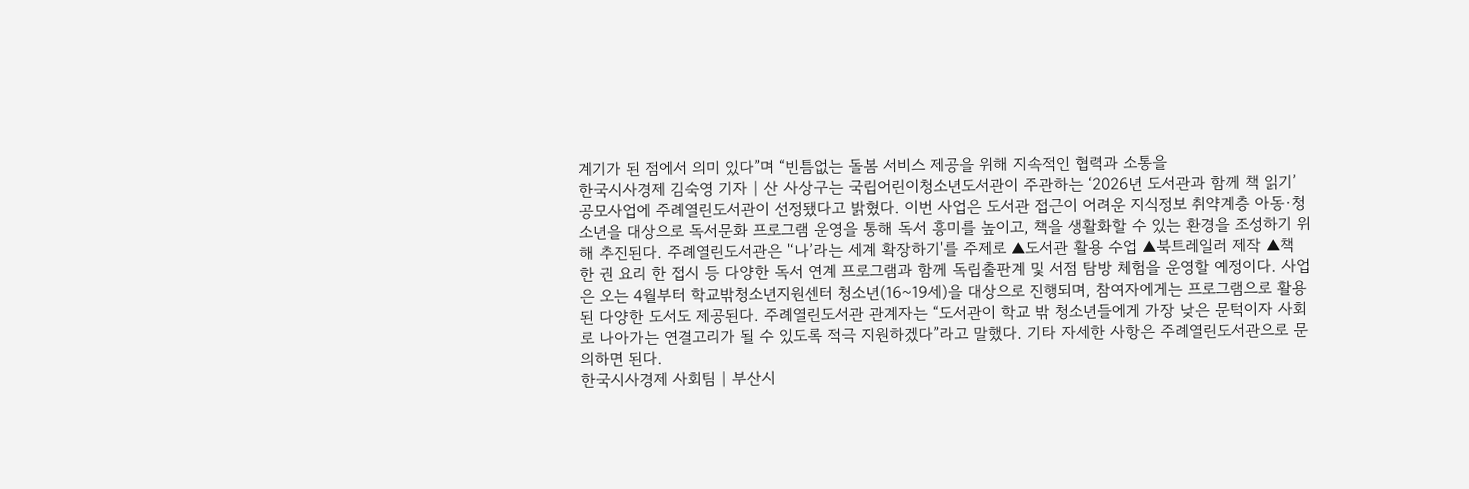계기가 된 점에서 의미 있다”며 “빈틈없는 돌봄 서비스 제공을 위해 지속적인 협력과 소통을
한국시사경제 김숙영 기자 | 산 사상구는 국립어린이청소년도서관이 주관하는 ‘2026년 도서관과 함께 책 읽기’ 공모사업에 주례열린도서관이 선정됐다고 밝혔다. 이번 사업은 도서관 접근이 어려운 지식정보 취약계층 아동·청소년을 대상으로 독서문화 프로그램 운영을 통해 독서 흥미를 높이고, 책을 생활화할 수 있는 환경을 조성하기 위해 추진된다. 주례열린도서관은 '‘나’라는 세계 확장하기'를 주제로 ▲도서관 활용 수업 ▲북트레일러 제작 ▲책 한 권 요리 한 접시 등 다양한 독서 연계 프로그램과 함께 독립출판계 및 서점 탐방 체험을 운영할 예정이다. 사업은 오는 4월부터 학교밖청소년지원센터 청소년(16~19세)을 대상으로 진행되며, 참여자에게는 프로그램으로 활용된 다양한 도서도 제공된다. 주례열린도서관 관계자는 “도서관이 학교 밖 청소년들에게 가장 낮은 문턱이자 사회로 나아가는 연결고리가 될 수 있도록 적극 지원하겠다”라고 말했다. 기타 자세한 사항은 주례열린도서관으로 문의하면 된다.
한국시사경제 사회팀 | 부산시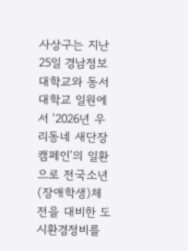사상구는 지난 25일 경남정보대학교와 동서대학교 일원에서 ‘2026년 우리동네 새단장 캠페인’의 일환으로 전국소년(장애학생)체전을 대비한 도시환경정비를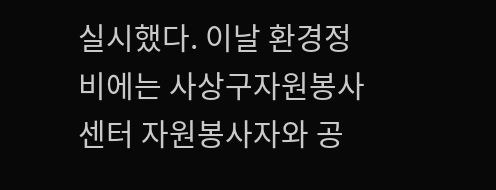실시했다. 이날 환경정비에는 사상구자원봉사센터 자원봉사자와 공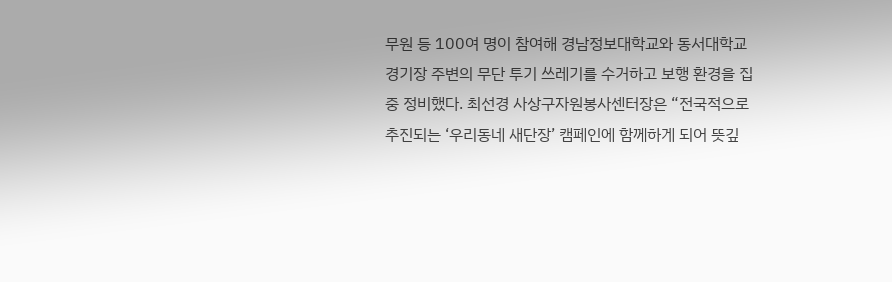무원 등 100여 명이 참여해 경남정보대학교와 동서대학교 경기장 주변의 무단 투기 쓰레기를 수거하고 보행 환경을 집중 정비했다. 최선경 사상구자원봉사센터장은 “전국적으로 추진되는 ‘우리동네 새단장’ 캠페인에 함께하게 되어 뜻깊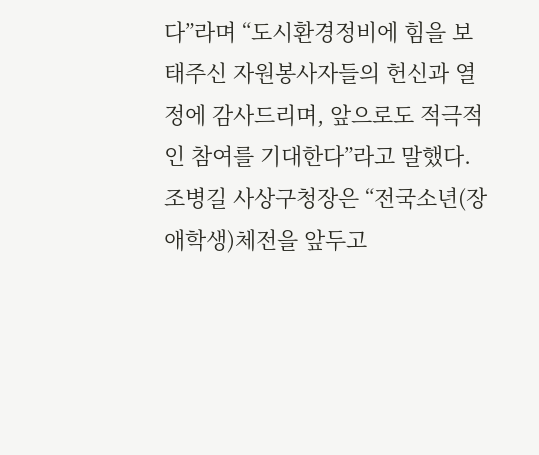다”라며 “도시환경정비에 힘을 보태주신 자원봉사자들의 헌신과 열정에 감사드리며, 앞으로도 적극적인 참여를 기대한다”라고 말했다. 조병길 사상구청장은 “전국소년(장애학생)체전을 앞두고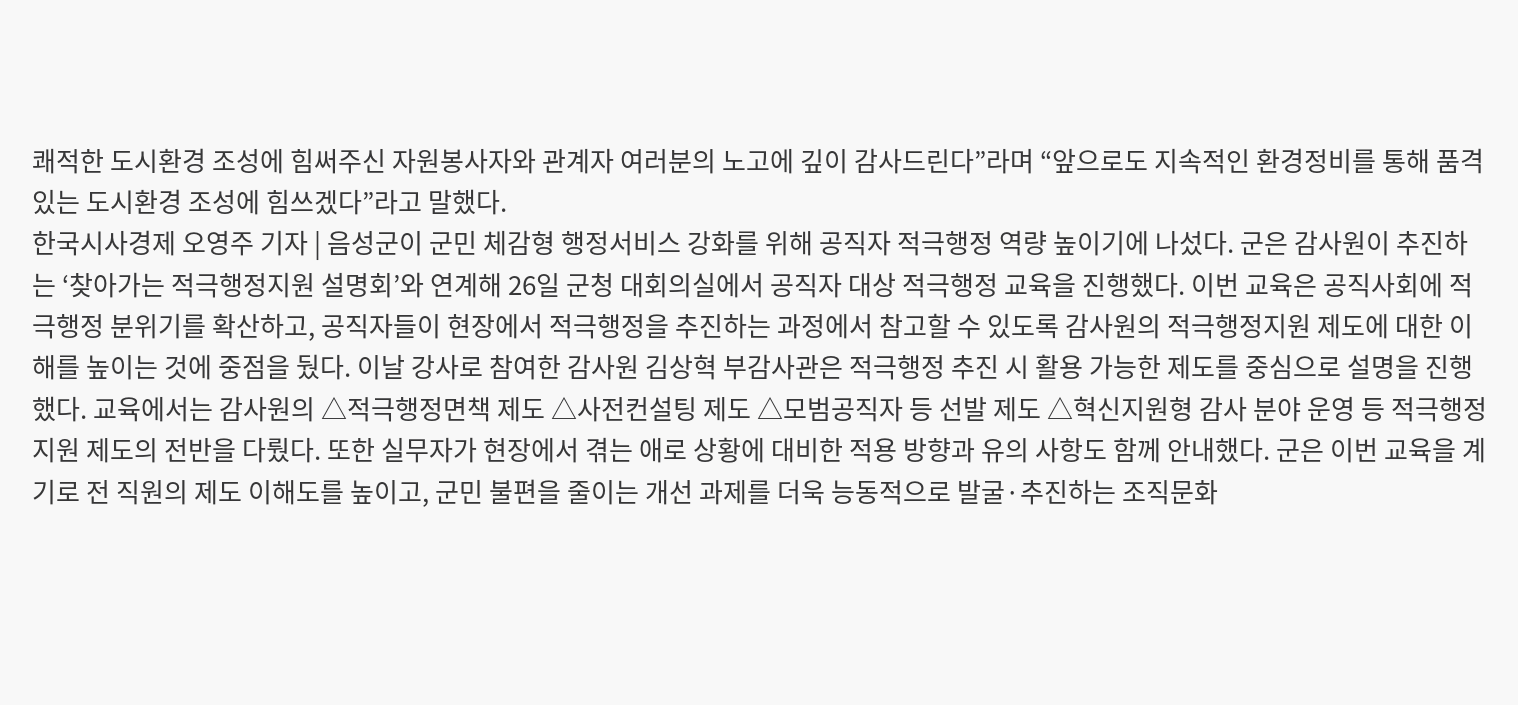쾌적한 도시환경 조성에 힘써주신 자원봉사자와 관계자 여러분의 노고에 깊이 감사드린다”라며 “앞으로도 지속적인 환경정비를 통해 품격 있는 도시환경 조성에 힘쓰겠다”라고 말했다.
한국시사경제 오영주 기자 | 음성군이 군민 체감형 행정서비스 강화를 위해 공직자 적극행정 역량 높이기에 나섰다. 군은 감사원이 추진하는 ‘찾아가는 적극행정지원 설명회’와 연계해 26일 군청 대회의실에서 공직자 대상 적극행정 교육을 진행했다. 이번 교육은 공직사회에 적극행정 분위기를 확산하고, 공직자들이 현장에서 적극행정을 추진하는 과정에서 참고할 수 있도록 감사원의 적극행정지원 제도에 대한 이해를 높이는 것에 중점을 뒀다. 이날 강사로 참여한 감사원 김상혁 부감사관은 적극행정 추진 시 활용 가능한 제도를 중심으로 설명을 진행했다. 교육에서는 감사원의 △적극행정면책 제도 △사전컨설팅 제도 △모범공직자 등 선발 제도 △혁신지원형 감사 분야 운영 등 적극행정지원 제도의 전반을 다뤘다. 또한 실무자가 현장에서 겪는 애로 상황에 대비한 적용 방향과 유의 사항도 함께 안내했다. 군은 이번 교육을 계기로 전 직원의 제도 이해도를 높이고, 군민 불편을 줄이는 개선 과제를 더욱 능동적으로 발굴·추진하는 조직문화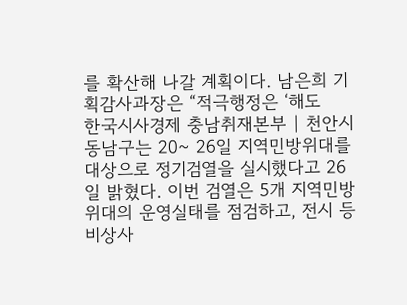를 확산해 나갈 계획이다. 남은희 기획감사과장은 “적극행정은 ‘해도
한국시사경제 충남취재본부 | 천안시 동남구는 20~ 26일 지역민방위대를 대상으로 정기검열을 실시했다고 26일 밝혔다. 이번 검열은 5개 지역민방위대의 운영실태를 점검하고, 전시 등 비상사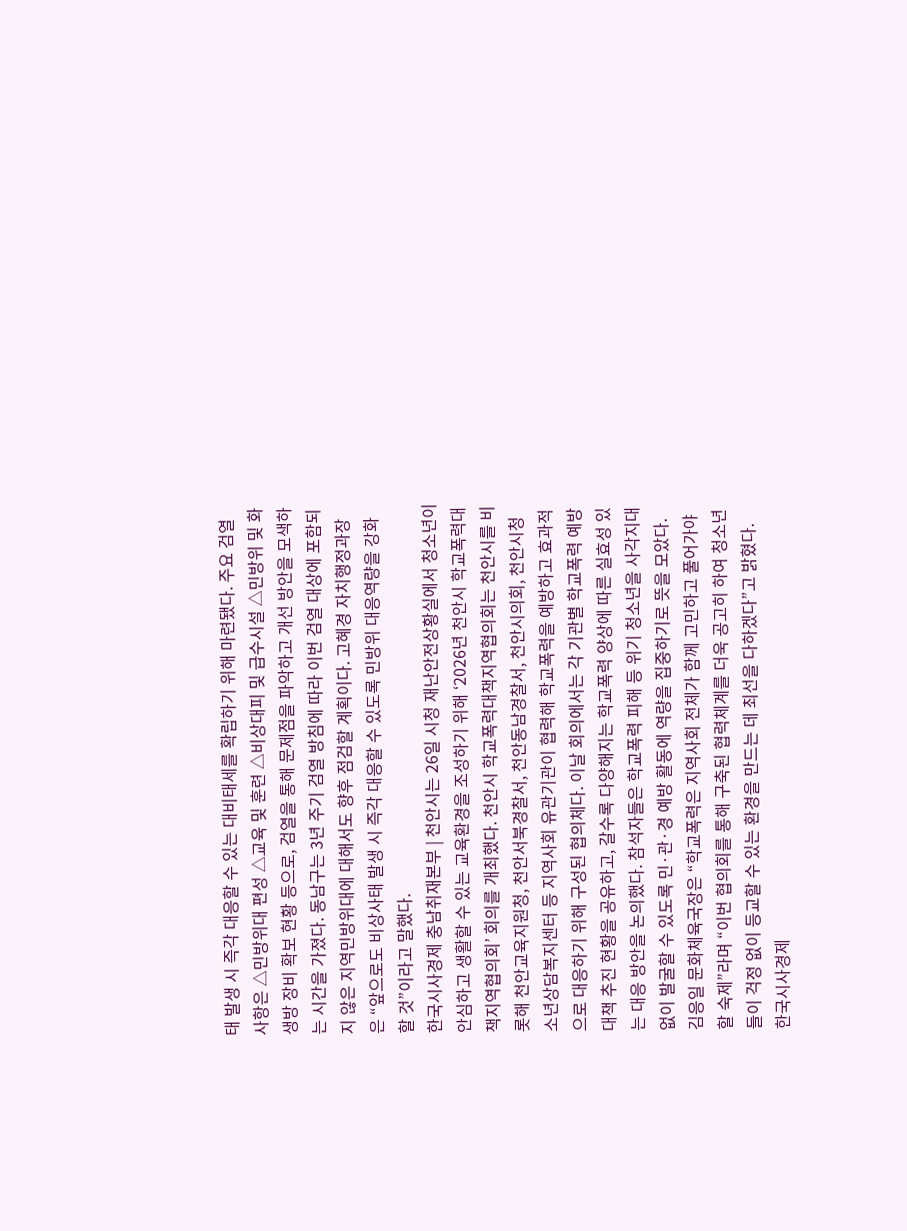태 발생 시 즉각 대응할 수 있는 대비태세를 확립하기 위해 마련됐다. 주요 검열 사항은 △민방위대 편성 △교육 및 훈련 △비상대피 및 급수시설 △민방위 및 화생방 장비 확보 현황 등으로, 검열을 통해 문제점을 파악하고 개선 방안을 모색하는 시간을 가졌다. 동남구는 3년 주기 검열 방침에 따라 이번 검열 대상에 포함되지 않은 지역민방위대에 대해서도 향후 점검할 계획이다. 고혜경 자치행정과장은 “앞으로도 비상사태 발생 시 즉각 대응할 수 있도록 민방위 대응역량을 강화할 것”이라고 말했다.
한국시사경제 충남취재본부 | 천안시는 26일 시청 재난안전상황실에서 청소년이 안심하고 생활할 수 있는 교육환경을 조성하기 위해 ‘2026년 천안시 학교폭력대책지역협의회’ 회의를 개최했다. 천안시 학교폭력대책지역협의회는 천안시를 비롯해 천안교육지원청, 천안서북경찰서, 천안동남경찰서, 천안시의회, 천안시청소년상담복지센터 등 지역사회 유관기관이 협력해 학교폭력을 예방하고 효과적으로 대응하기 위해 구성된 협의체다. 이날 회의에서는 각 기관별 학교폭력 예방 대책 추진 현황을 공유하고, 갈수록 다양해지는 학교폭력 양상에 따른 실효성 있는 대응 방안을 논의했다. 참석자들은 학교폭력 피해 등 위기 청소년을 사각지대 없이 발굴할 수 있도록 민·관·경 예방 활동에 역량을 집중하기로 뜻을 모았다. 김응일 문화체육국장은 “학교폭력은 지역사회 전체가 함께 고민하고 풀어가야 할 숙제”라며 “이번 협의회를 통해 구축된 협력체계를 더욱 공고히 하여 청소년들이 걱정 없이 등교할 수 있는 환경을 만드는 데 최선을 다하겠다”고 밝혔다.
한국시사경제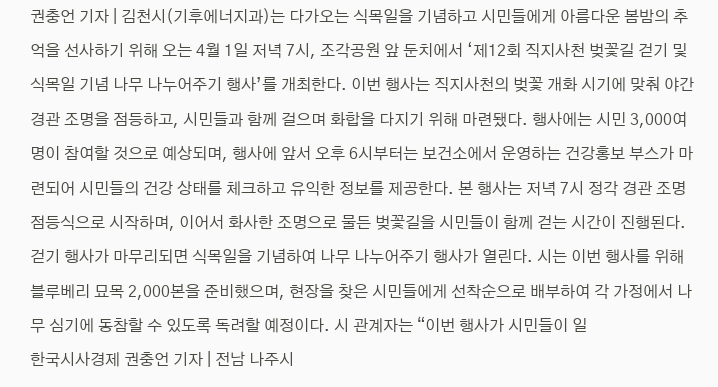권충언 기자 | 김천시(기후에너지과)는 다가오는 식목일을 기념하고 시민들에게 아름다운 봄밤의 추억을 선사하기 위해 오는 4월 1일 저녁 7시, 조각공원 앞 둔치에서 ‘제12회 직지사천 벚꽃길 걷기 및 식목일 기념 나무 나누어주기 행사’를 개최한다. 이번 행사는 직지사천의 벚꽃 개화 시기에 맞춰 야간 경관 조명을 점등하고, 시민들과 함께 걸으며 화합을 다지기 위해 마련됐다. 행사에는 시민 3,000여 명이 참여할 것으로 예상되며, 행사에 앞서 오후 6시부터는 보건소에서 운영하는 건강홍보 부스가 마련되어 시민들의 건강 상태를 체크하고 유익한 정보를 제공한다. 본 행사는 저녁 7시 정각 경관 조명 점등식으로 시작하며, 이어서 화사한 조명으로 물든 벚꽃길을 시민들이 함께 걷는 시간이 진행된다. 걷기 행사가 마무리되면 식목일을 기념하여 나무 나누어주기 행사가 열린다. 시는 이번 행사를 위해 블루베리 묘목 2,000본을 준비했으며, 현장을 찾은 시민들에게 선착순으로 배부하여 각 가정에서 나무 심기에 동참할 수 있도록 독려할 예정이다. 시 관계자는 “이번 행사가 시민들이 일
한국시사경제 권충언 기자 | 전남 나주시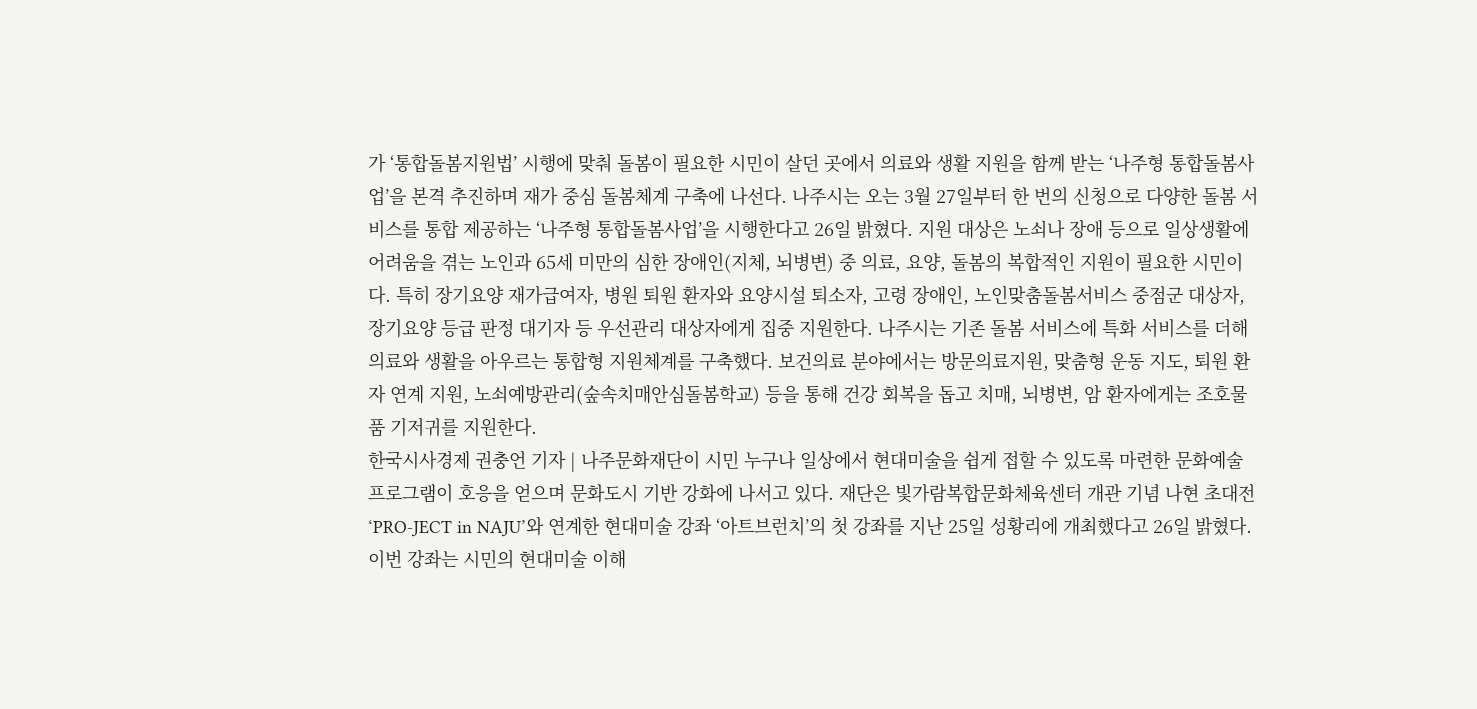가 ‘통합돌봄지원법’ 시행에 맞춰 돌봄이 필요한 시민이 살던 곳에서 의료와 생활 지원을 함께 받는 ‘나주형 통합돌봄사업’을 본격 추진하며 재가 중심 돌봄체계 구축에 나선다. 나주시는 오는 3월 27일부터 한 번의 신청으로 다양한 돌봄 서비스를 통합 제공하는 ‘나주형 통합돌봄사업’을 시행한다고 26일 밝혔다. 지원 대상은 노쇠나 장애 등으로 일상생활에 어려움을 겪는 노인과 65세 미만의 심한 장애인(지체, 뇌병변) 중 의료, 요양, 돌봄의 복합적인 지원이 필요한 시민이다. 특히 장기요양 재가급여자, 병원 퇴원 환자와 요양시설 퇴소자, 고령 장애인, 노인맞춤돌봄서비스 중점군 대상자, 장기요양 등급 판정 대기자 등 우선관리 대상자에게 집중 지원한다. 나주시는 기존 돌봄 서비스에 특화 서비스를 더해 의료와 생활을 아우르는 통합형 지원체계를 구축했다. 보건의료 분야에서는 방문의료지원, 맞춤형 운동 지도, 퇴원 환자 연계 지원, 노쇠예방관리(숲속치매안심돌봄학교) 등을 통해 건강 회복을 돕고 치매, 뇌병변, 암 환자에게는 조호물품 기저귀를 지원한다.
한국시사경제 권충언 기자 | 나주문화재단이 시민 누구나 일상에서 현대미술을 쉽게 접할 수 있도록 마련한 문화예술 프로그램이 호응을 얻으며 문화도시 기반 강화에 나서고 있다. 재단은 빛가람복합문화체육센터 개관 기념 나현 초대전 ‘PRO-JECT in NAJU’와 연계한 현대미술 강좌 ‘아트브런치’의 첫 강좌를 지난 25일 성황리에 개최했다고 26일 밝혔다. 이번 강좌는 시민의 현대미술 이해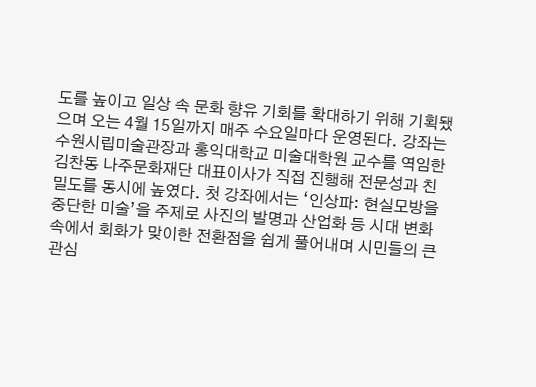도를 높이고 일상 속 문화 향유 기회를 확대하기 위해 기획됐으며 오는 4월 15일까지 매주 수요일마다 운영된다. 강좌는 수원시립미술관장과 홍익대학교 미술대학원 교수를 역임한 김찬동 나주문화재단 대표이사가 직접 진행해 전문성과 친밀도를 동시에 높였다. 첫 강좌에서는 ‘인상파: 현실모방을 중단한 미술’을 주제로 사진의 발명과 산업화 등 시대 변화 속에서 회화가 맞이한 전환점을 쉽게 풀어내며 시민들의 큰 관심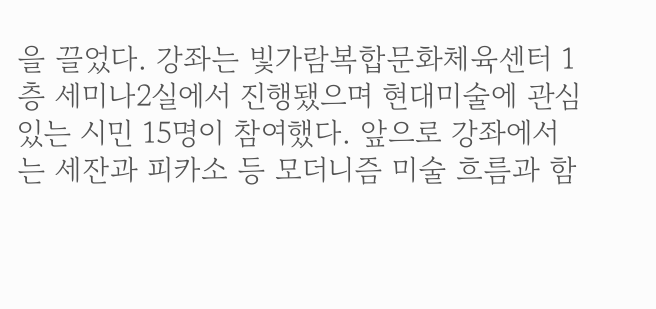을 끌었다. 강좌는 빛가람복합문화체육센터 1층 세미나2실에서 진행됐으며 현대미술에 관심 있는 시민 15명이 참여했다. 앞으로 강좌에서는 세잔과 피카소 등 모더니즘 미술 흐름과 함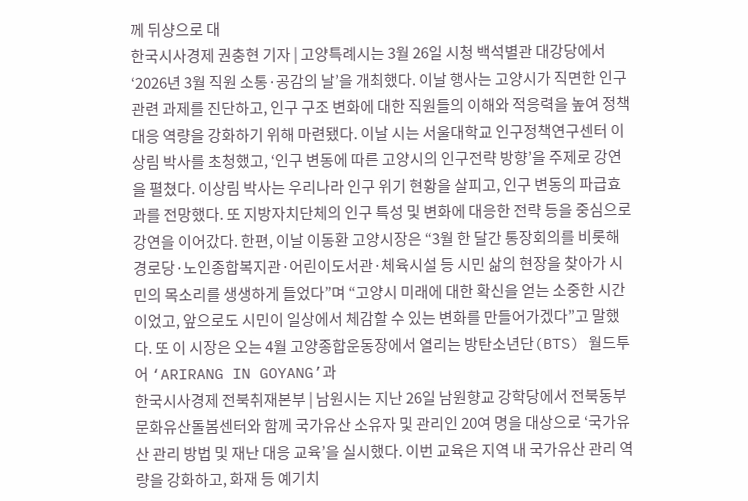께 뒤샹으로 대
한국시사경제 권충현 기자 | 고양특례시는 3월 26일 시청 백석별관 대강당에서 ‘2026년 3월 직원 소통·공감의 날’을 개최했다. 이날 행사는 고양시가 직면한 인구 관련 과제를 진단하고, 인구 구조 변화에 대한 직원들의 이해와 적응력을 높여 정책 대응 역량을 강화하기 위해 마련됐다. 이날 시는 서울대학교 인구정책연구센터 이상림 박사를 초청했고, ‘인구 변동에 따른 고양시의 인구전략 방향’을 주제로 강연을 펼쳤다. 이상림 박사는 우리나라 인구 위기 현황을 살피고, 인구 변동의 파급효과를 전망했다. 또 지방자치단체의 인구 특성 및 변화에 대응한 전략 등을 중심으로 강연을 이어갔다. 한편, 이날 이동환 고양시장은 “3월 한 달간 통장회의를 비롯해 경로당·노인종합복지관·어린이도서관·체육시설 등 시민 삶의 현장을 찾아가 시민의 목소리를 생생하게 들었다”며 “고양시 미래에 대한 확신을 얻는 소중한 시간이었고, 앞으로도 시민이 일상에서 체감할 수 있는 변화를 만들어가겠다”고 말했다. 또 이 시장은 오는 4월 고양종합운동장에서 열리는 방탄소년단(BTS) 월드투어 ‘ARIRANG IN GOYANG’과
한국시사경제 전북취재본부 | 남원시는 지난 26일 남원향교 강학당에서 전북동부문화유산돌봄센터와 함께 국가유산 소유자 및 관리인 20여 명을 대상으로 ‘국가유산 관리 방법 및 재난 대응 교육’을 실시했다. 이번 교육은 지역 내 국가유산 관리 역량을 강화하고, 화재 등 예기치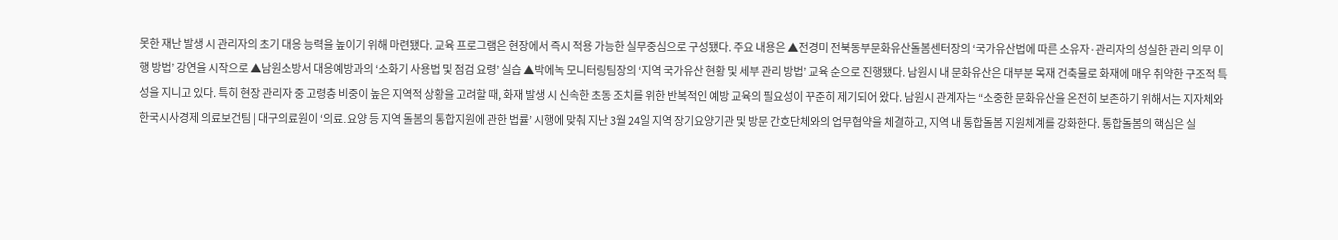못한 재난 발생 시 관리자의 초기 대응 능력을 높이기 위해 마련됐다. 교육 프로그램은 현장에서 즉시 적용 가능한 실무중심으로 구성됐다. 주요 내용은 ▲전경미 전북동부문화유산돌봄센터장의 ‘국가유산법에 따른 소유자·관리자의 성실한 관리 의무 이행 방법’ 강연을 시작으로 ▲남원소방서 대응예방과의 ‘소화기 사용법 및 점검 요령’ 실습 ▲박에녹 모니터링팀장의 ‘지역 국가유산 현황 및 세부 관리 방법’ 교육 순으로 진행됐다. 남원시 내 문화유산은 대부분 목재 건축물로 화재에 매우 취약한 구조적 특성을 지니고 있다. 특히 현장 관리자 중 고령층 비중이 높은 지역적 상황을 고려할 때, 화재 발생 시 신속한 초동 조치를 위한 반복적인 예방 교육의 필요성이 꾸준히 제기되어 왔다. 남원시 관계자는 “소중한 문화유산을 온전히 보존하기 위해서는 지자체와
한국시사경제 의료보건팀 | 대구의료원이 ‘의료․요양 등 지역 돌봄의 통합지원에 관한 법률’ 시행에 맞춰 지난 3월 24일 지역 장기요양기관 및 방문 간호단체와의 업무협약을 체결하고, 지역 내 통합돌봄 지원체계를 강화한다. 통합돌봄의 핵심은 실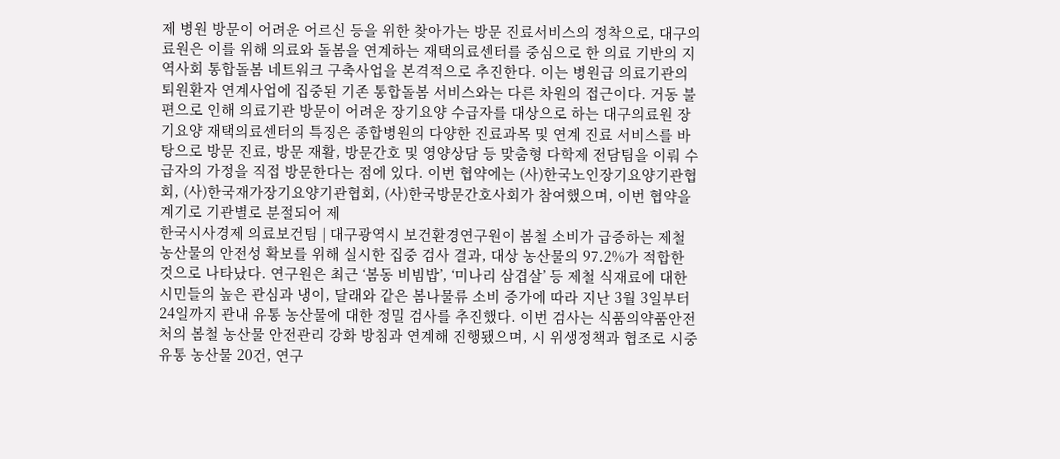제 병원 방문이 어려운 어르신 등을 위한 찾아가는 방문 진료서비스의 정착으로, 대구의료원은 이를 위해 의료와 돌봄을 연계하는 재택의료센터를 중심으로 한 의료 기반의 지역사회 통합돌봄 네트워크 구축사업을 본격적으로 추진한다. 이는 병원급 의료기관의 퇴원환자 연계사업에 집중된 기존 통합돌봄 서비스와는 다른 차원의 접근이다. 거동 불편으로 인해 의료기관 방문이 어려운 장기요양 수급자를 대상으로 하는 대구의료원 장기요양 재택의료센터의 특징은 종합병원의 다양한 진료과목 및 연계 진료 서비스를 바탕으로 방문 진료, 방문 재활, 방문간호 및 영양상담 등 맞춤형 다학제 전담팀을 이뤄 수급자의 가정을 직접 방문한다는 점에 있다. 이번 협약에는 (사)한국노인장기요양기관협회, (사)한국재가장기요양기관협회, (사)한국방문간호사회가 참여했으며, 이번 협약을 계기로 기관별로 분절되어 제
한국시사경제 의료보건팀 | 대구광역시 보건환경연구원이 봄철 소비가 급증하는 제철 농산물의 안전성 확보를 위해 실시한 집중 검사 결과, 대상 농산물의 97.2%가 적합한 것으로 나타났다. 연구원은 최근 ‘봄동 비빔밥’, ‘미나리 삼겹살’ 등 제철 식재료에 대한 시민들의 높은 관심과 냉이, 달래와 같은 봄나물류 소비 증가에 따라 지난 3월 3일부터 24일까지 관내 유통 농산물에 대한 정밀 검사를 추진했다. 이번 검사는 식품의약품안전처의 봄철 농산물 안전관리 강화 방침과 연계해 진행됐으며, 시 위생정책과 협조로 시중 유통 농산물 20건, 연구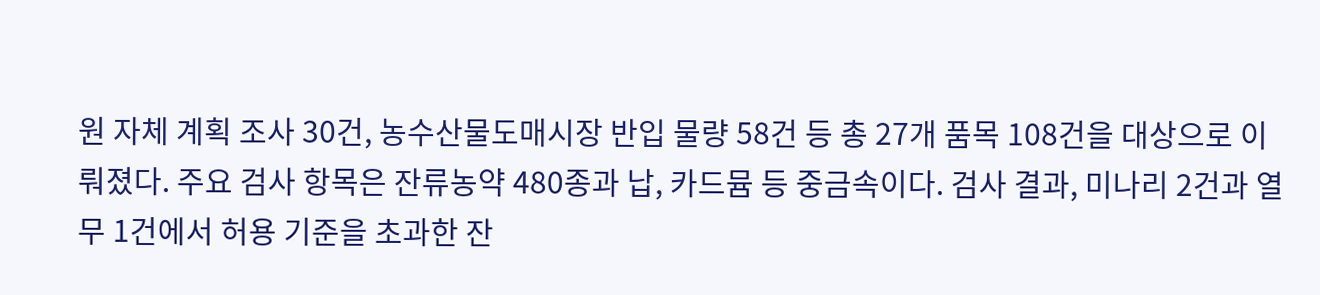원 자체 계획 조사 30건, 농수산물도매시장 반입 물량 58건 등 총 27개 품목 108건을 대상으로 이뤄졌다. 주요 검사 항목은 잔류농약 480종과 납, 카드뮴 등 중금속이다. 검사 결과, 미나리 2건과 열무 1건에서 허용 기준을 초과한 잔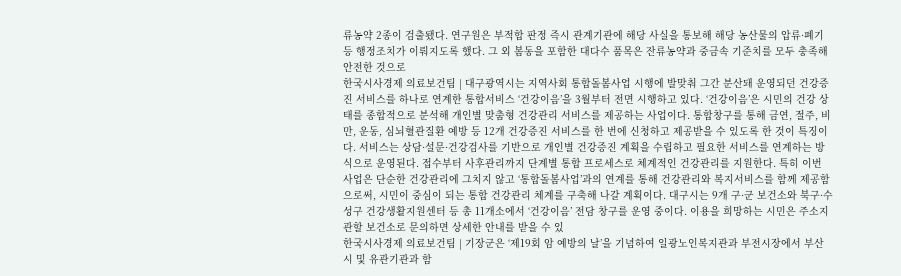류농약 2종이 검출됐다. 연구원은 부적합 판정 즉시 관계기관에 해당 사실을 통보해 해당 농산물의 압류·폐기 등 행정조치가 이뤄지도록 했다. 그 외 봄동을 포함한 대다수 품목은 잔류농약과 중금속 기준치를 모두 충족해 안전한 것으로
한국시사경제 의료보건팀 | 대구광역시는 지역사회 통합돌봄사업 시행에 발맞춰 그간 분산돼 운영되던 건강증진 서비스를 하나로 연계한 통합서비스 ‘건강이음’을 3월부터 전면 시행하고 있다. ‘건강이음’은 시민의 건강 상태를 종합적으로 분석해 개인별 맞춤형 건강관리 서비스를 제공하는 사업이다. 통합창구를 통해 금연, 절주, 비만, 운동, 심뇌혈관질환 예방 등 12개 건강증진 서비스를 한 번에 신청하고 제공받을 수 있도록 한 것이 특징이다. 서비스는 상담·설문·건강검사를 기반으로 개인별 건강증진 계획을 수립하고 필요한 서비스를 연계하는 방식으로 운영된다. 접수부터 사후관리까지 단계별 통합 프로세스로 체계적인 건강관리를 지원한다. 특히 이번 사업은 단순한 건강관리에 그치지 않고 ‘통합돌봄사업’과의 연계를 통해 건강관리와 복지서비스를 함께 제공함으로써, 시민이 중심이 되는 통합 건강관리 체계를 구축해 나갈 계획이다. 대구시는 9개 구·군 보건소와 북구·수성구 건강생활지원센터 등 총 11개소에서 ‘건강이음’ 전담 창구를 운영 중이다. 이용을 희망하는 시민은 주소지 관할 보건소로 문의하면 상세한 안내를 받을 수 있
한국시사경제 의료보건팀 | 기장군은 ‘제19회 암 예방의 날’을 기념하여 일광노인복지관과 부전시장에서 부산시 및 유관기관과 함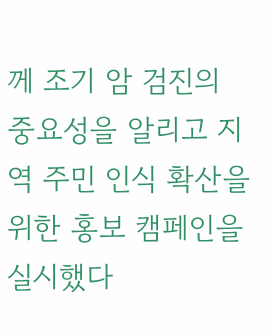께 조기 암 검진의 중요성을 알리고 지역 주민 인식 확산을 위한 홍보 캠페인을 실시했다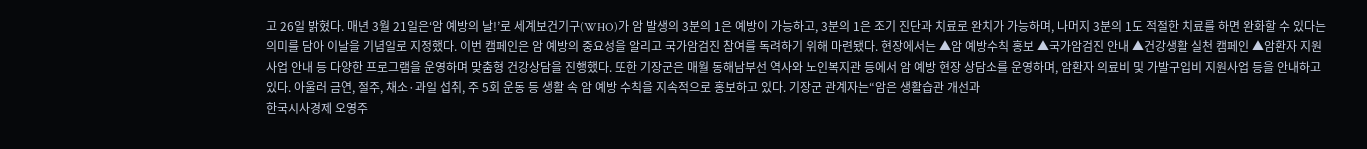고 26일 밝혔다. 매년 3월 21일은‘암 예방의 날!’로 세계보건기구(WHO)가 암 발생의 3분의 1은 예방이 가능하고, 3분의 1은 조기 진단과 치료로 완치가 가능하며, 나머지 3분의 1도 적절한 치료를 하면 완화할 수 있다는 의미를 담아 이날을 기념일로 지정했다. 이번 캠페인은 암 예방의 중요성을 알리고 국가암검진 참여를 독려하기 위해 마련됐다. 현장에서는 ▲암 예방수칙 홍보 ▲국가암검진 안내 ▲건강생활 실천 캠페인 ▲암환자 지원사업 안내 등 다양한 프로그램을 운영하며 맞춤형 건강상담을 진행했다. 또한 기장군은 매월 동해남부선 역사와 노인복지관 등에서 암 예방 현장 상담소를 운영하며, 암환자 의료비 및 가발구입비 지원사업 등을 안내하고 있다. 아울러 금연, 절주, 채소·과일 섭취, 주 5회 운동 등 생활 속 암 예방 수칙을 지속적으로 홍보하고 있다. 기장군 관계자는“암은 생활습관 개선과
한국시사경제 오영주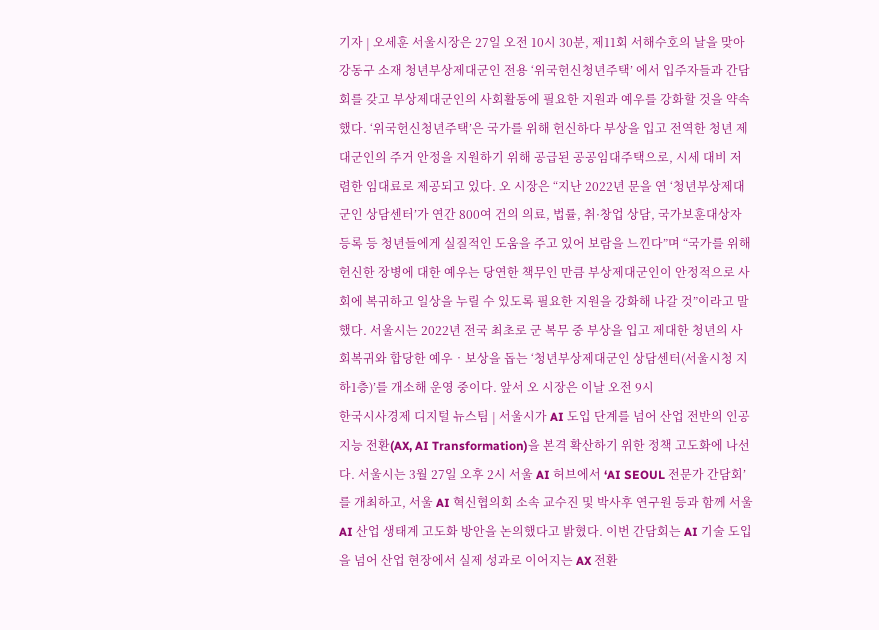기자 | 오세훈 서울시장은 27일 오전 10시 30분, 제11회 서해수호의 날을 맞아 강동구 소재 청년부상제대군인 전용 ‘위국헌신청년주택’ 에서 입주자들과 간담회를 갖고 부상제대군인의 사회활동에 필요한 지원과 예우를 강화할 것을 약속했다. ‘위국헌신청년주택’은 국가를 위해 헌신하다 부상을 입고 전역한 청년 제대군인의 주거 안정을 지원하기 위해 공급된 공공임대주택으로, 시세 대비 저렴한 임대료로 제공되고 있다. 오 시장은 “지난 2022년 문을 연 ‘청년부상제대군인 상담센터’가 연간 800여 건의 의료, 법률, 취·창업 상담, 국가보훈대상자 등록 등 청년들에게 실질적인 도움을 주고 있어 보람을 느낀다”며 “국가를 위해 헌신한 장병에 대한 예우는 당연한 책무인 만큼 부상제대군인이 안정적으로 사회에 복귀하고 일상을 누릴 수 있도록 필요한 지원을 강화해 나갈 것”이라고 말했다. 서울시는 2022년 전국 최초로 군 복무 중 부상을 입고 제대한 청년의 사회복귀와 합당한 예우‧보상을 돕는 ‘청년부상제대군인 상담센터(서울시청 지하1층)’를 개소해 운영 중이다. 앞서 오 시장은 이날 오전 9시
한국시사경제 디지털 뉴스팀 | 서울시가 AI 도입 단계를 넘어 산업 전반의 인공지능 전환(AX, AI Transformation)을 본격 확산하기 위한 정책 고도화에 나선다. 서울시는 3월 27일 오후 2시 서울 AI 허브에서 ‘AI SEOUL 전문가 간담회’를 개최하고, 서울 AI 혁신협의회 소속 교수진 및 박사후 연구원 등과 함께 서울 AI 산업 생태계 고도화 방안을 논의했다고 밝혔다. 이번 간담회는 AI 기술 도입을 넘어 산업 현장에서 실제 성과로 이어지는 AX 전환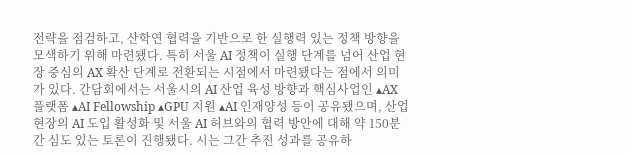전략을 점검하고, 산학연 협력을 기반으로 한 실행력 있는 정책 방향을 모색하기 위해 마련됐다. 특히 서울 AI 정책이 실행 단계를 넘어 산업 현장 중심의 AX 확산 단계로 전환되는 시점에서 마련됐다는 점에서 의미가 있다. 간담회에서는 서울시의 AI 산업 육성 방향과 핵심사업인 ▴AX 플랫폼 ▴AI Fellowship ▴GPU 지원 ▴AI 인재양성 등이 공유됐으며, 산업 현장의 AI 도입 활성화 및 서울 AI 허브와의 협력 방안에 대해 약 150분간 심도 있는 토론이 진행됐다. 시는 그간 추진 성과를 공유하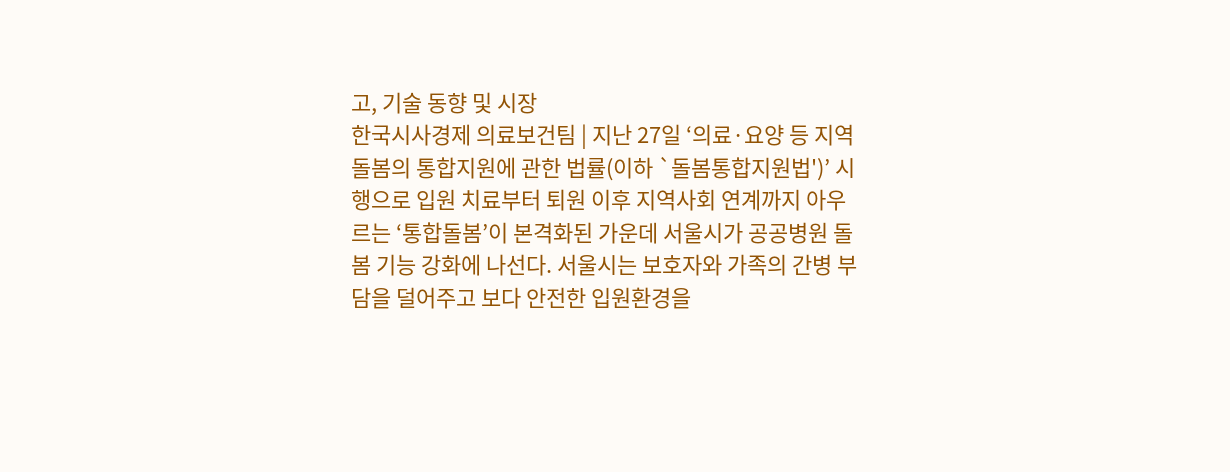고, 기술 동향 및 시장
한국시사경제 의료보건팀 | 지난 27일 ‘의료·요양 등 지역돌봄의 통합지원에 관한 법률(이하 `돌봄통합지원법')’ 시행으로 입원 치료부터 퇴원 이후 지역사회 연계까지 아우르는 ‘통합돌봄’이 본격화된 가운데 서울시가 공공병원 돌봄 기능 강화에 나선다. 서울시는 보호자와 가족의 간병 부담을 덜어주고 보다 안전한 입원환경을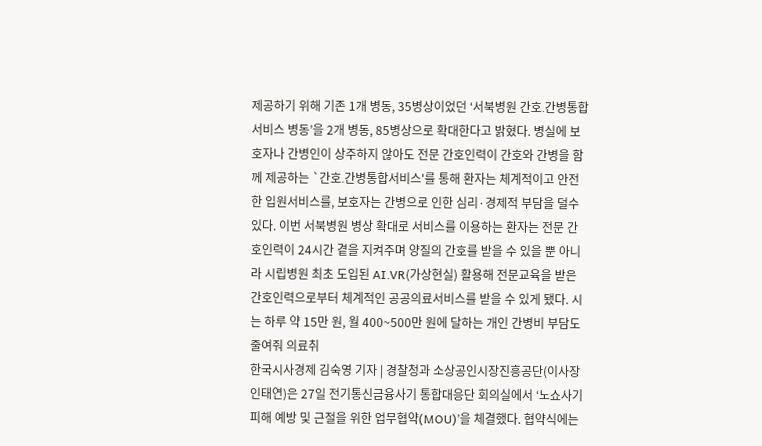제공하기 위해 기존 1개 병동, 35병상이었던 ‘서북병원 간호․간병통합서비스 병동’을 2개 병동, 85병상으로 확대한다고 밝혔다. 병실에 보호자나 간병인이 상주하지 않아도 전문 간호인력이 간호와 간병을 함께 제공하는 `간호․간병통합서비스'를 통해 환자는 체계적이고 안전한 입원서비스를, 보호자는 간병으로 인한 심리·경제적 부담을 덜수 있다. 이번 서북병원 병상 확대로 서비스를 이용하는 환자는 전문 간호인력이 24시간 곁을 지켜주며 양질의 간호를 받을 수 있을 뿐 아니라 시립병원 최초 도입된 AI․VR(가상현실) 활용해 전문교육을 받은 간호인력으로부터 체계적인 공공의료서비스를 받을 수 있게 됐다. 시는 하루 약 15만 원, 월 400~500만 원에 달하는 개인 간병비 부담도 줄여줘 의료취
한국시사경제 김숙영 기자 | 경찰청과 소상공인시장진흥공단(이사장 인태연)은 27일 전기통신금융사기 통합대응단 회의실에서 ‘노쇼사기 피해 예방 및 근절을 위한 업무협약(MOU)’을 체결했다. 협약식에는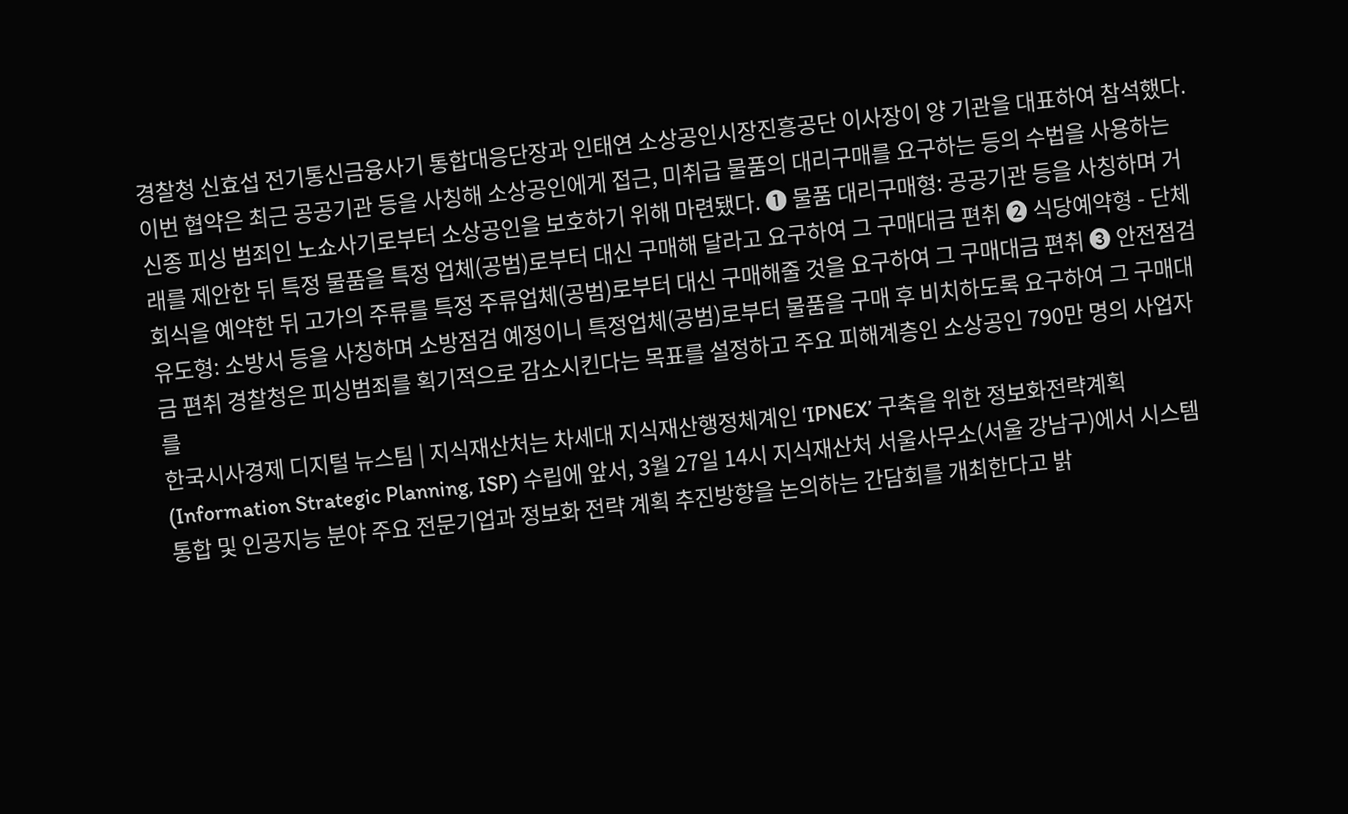경찰청 신효섭 전기통신금융사기 통합대응단장과 인태연 소상공인시장진흥공단 이사장이 양 기관을 대표하여 참석했다. 이번 협약은 최근 공공기관 등을 사칭해 소상공인에게 접근, 미취급 물품의 대리구매를 요구하는 등의 수법을 사용하는 신종 피싱 범죄인 노쇼사기로부터 소상공인을 보호하기 위해 마련됐다. ❶ 물품 대리구매형: 공공기관 등을 사칭하며 거래를 제안한 뒤 특정 물품을 특정 업체(공범)로부터 대신 구매해 달라고 요구하여 그 구매대금 편취 ❷ 식당예약형 - 단체 회식을 예약한 뒤 고가의 주류를 특정 주류업체(공범)로부터 대신 구매해줄 것을 요구하여 그 구매대금 편취 ❸ 안전점검 유도형: 소방서 등을 사칭하며 소방점검 예정이니 특정업체(공범)로부터 물품을 구매 후 비치하도록 요구하여 그 구매대금 편취 경찰청은 피싱범죄를 획기적으로 감소시킨다는 목표를 설정하고 주요 피해계층인 소상공인 790만 명의 사업자를
한국시사경제 디지털 뉴스팀 | 지식재산처는 차세대 지식재산행정체계인 ‘IPNEX’ 구축을 위한 정보화전략계획(Information Strategic Planning, ISP) 수립에 앞서, 3월 27일 14시 지식재산처 서울사무소(서울 강남구)에서 시스템 통합 및 인공지능 분야 주요 전문기업과 정보화 전략 계획 추진방향을 논의하는 간담회를 개최한다고 밝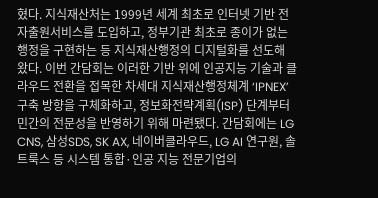혔다. 지식재산처는 1999년 세계 최초로 인터넷 기반 전자출원서비스를 도입하고, 정부기관 최초로 종이가 없는 행정을 구현하는 등 지식재산행정의 디지털화를 선도해 왔다. 이번 간담회는 이러한 기반 위에 인공지능 기술과 클라우드 전환을 접목한 차세대 지식재산행정체계 ‘IPNEX’ 구축 방향을 구체화하고, 정보화전략계획(ISP) 단계부터 민간의 전문성을 반영하기 위해 마련됐다. 간담회에는 LG CNS, 삼성SDS, SK AX, 네이버클라우드, LG AI 연구원, 솔트룩스 등 시스템 통합·인공 지능 전문기업의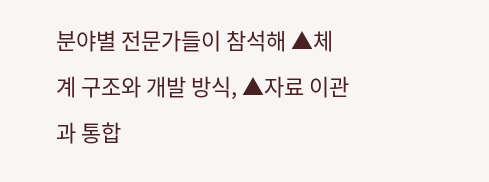분야별 전문가들이 참석해 ▲체계 구조와 개발 방식, ▲자료 이관과 통합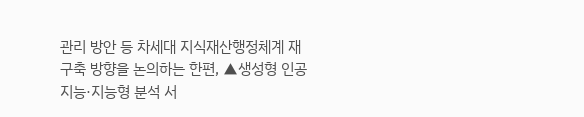관리 방안 등 차세대 지식재산행정체계 재구축 방향을 논의하는 한편, ▲생성형 인공지능·지능형 분석 서